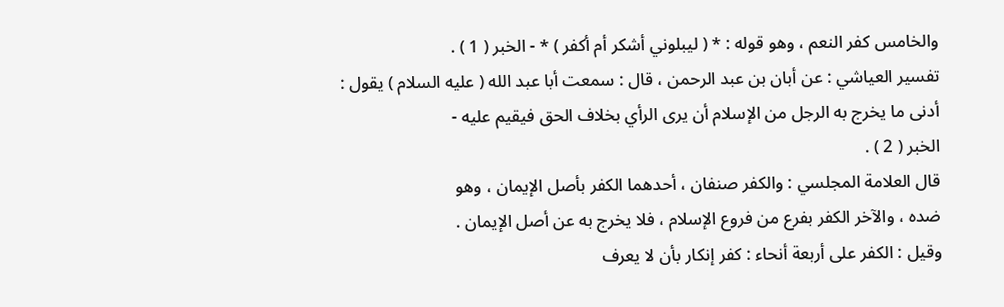والخامس كفر النعم ، وهو قوله : * ( ليبلوني أشكر أم أكفر ) * - الخبر ( 1 ) .
تفسير العياشي : عن أبان بن عبد الرحمن ، قال : سمعت أبا عبد الله ( عليه السلام ) يقول :
أدنى ما يخرج به الرجل من الإسلام أن يرى الرأي بخلاف الحق فيقيم عليه -
الخبر ( 2 ) .
قال العلامة المجلسي : والكفر صنفان ، أحدهما الكفر بأصل الإيمان ، وهو
ضده ، والآخر الكفر بفرع من فروع الإسلام ، فلا يخرج به عن أصل الإيمان .
وقيل : الكفر على أربعة أنحاء : كفر إنكار بأن لا يعرف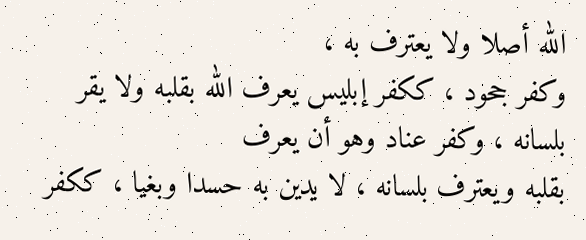الله أصلا ولا يعترف به ،
وكفر جحود ، ككفر إبليس يعرف الله بقلبه ولا يقر بلسانه ، وكفر عناد وهو أن يعرف
بقلبه ويعترف بلسانه ، لا يدين به حسدا وبغيا ، ككفر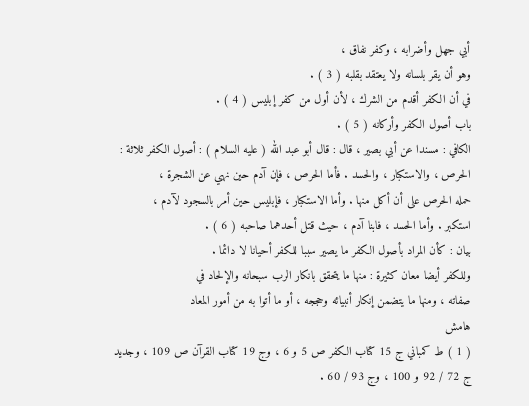أبي جهل وأضرابه ، وكفر نفاق ،
وهو أن يقر بلسانه ولا يعتقد بقلبه ( 3 ) .
في أن الكفر أقدم من الشرك ، لأن أول من كفر إبليس ( 4 ) .
باب أصول الكفر وأركانه ( 5 ) .
الكافي : مسندا عن أبي بصير ، قال : قال أبو عبد الله ( عليه السلام ) : أصول الكفر ثلاثة :
الحرص ، والاستكبار ، والحسد . فأما الحرص ، فإن آدم حين نهي عن الشجرة ،
حمله الحرص على أن أكل منها . وأما الاستكبار ، فإبليس حين أمر بالسجود لآدم ،
استكبر . وأما الحسد ، فابنا آدم ، حيث قتل أحدهما صاحبه ( 6 ) .
بيان : كأن المراد بأصول الكفر ما يصير سببا للكفر أحيانا لا دائما .
وللكفر أيضا معان كثيرة : منها ما يتحقق بانكار الرب سبحانه والإلحاد في
صفاته ، ومنها ما يتضمن إنكار أنبيائه وحججه ، أو ما أتوا به من أمور المعاد
هامش
( 1 ) ط كمباني ج 15 كتاب الكفر ص 5 و 6 ، وج 19 كتاب القرآن ص 109 ، وجديد
ج 72 / 92 و 100 ، وج 93 / 60 .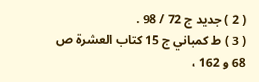( 2 ) جديد ج 72 / 98 .
( 3 ) ط كمباني ج 15 كتاب العشرة ص 68 و 162 ،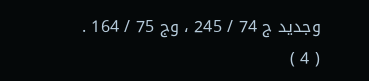وجديد ج 74 / 245 ، وج 75 / 164 .
( 4 )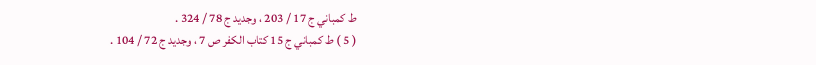ط كمباني ج 17 / 203 ، وجديد ج 78 / 324 .
( 5 ) ط كمباني ج 15 كتاب الكفر ص 7 ، وجديد ج 72 / 104 .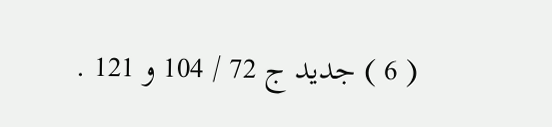( 6 ) جديد ج 72 / 104 و 121 .